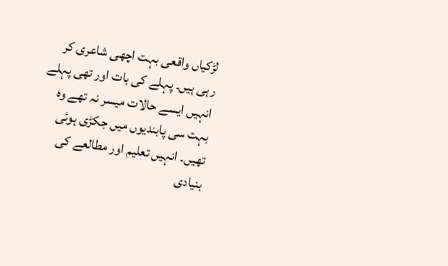لڑکیاں واقعی بہت اچھی شاعری کر رہی ہیں۔ پہلے کی بات اور تھی پہلے انہیں ایسے حالات میسر نہ تھے وہ بہت سی پابندیوں میں جکڑی ہوئی تھیں۔ انہیں تعلیم اور مطالعے کی بنیادی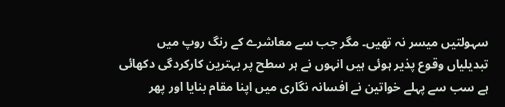سہولتیں میسر نہ تھیں۔ مگر جب سے معاشرے کے رنگ روپ میں تبدیلیاں وقوع پذیر ہوئی ہیں انہوں نے ہر سطح پر بہترین کارکردگی دکھائی ہے سب سے پہلے خواتین نے افسانہ نگاری میں اپنا مقام بنایا اور پھر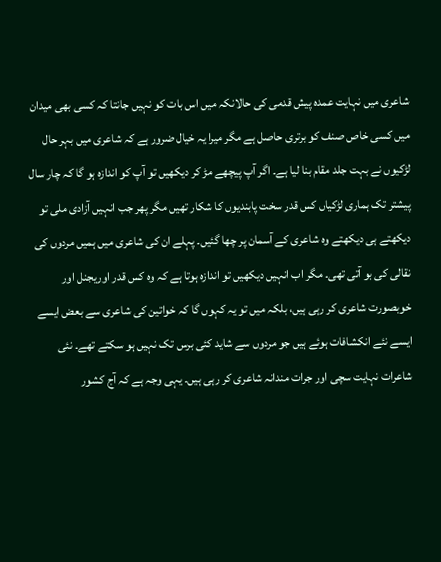شاعری میں نہایت عمدہ پیش قدمی کی حالانکہ میں اس بات کو نہیں جانتا کہ کسی بھی میدان میں کسی خاص صنف کو برتری حاصل ہے مگر میرا یہ خیال ضرور ہے کہ شاعری میں بہر حال لڑکیوں نے بہت جلد مقام بنا لیا ہے۔ اگر آپ پیچھے مڑ کر دیکھیں تو آپ کو اندازہ ہو گا کہ چار سال پیشتر تک ہماری لڑکیاں کس قدر سخت پابندیوں کا شکار تھیں مگر پھر جب انہیں آزادی ملی تو دیکھتے ہی دیکھتے وہ شاعری کے آسمان پر چھا گئیں۔ پہلے ان کی شاعری میں ہمیں مردوں کی نقالی کی بو آتی تھی۔ مگر اب انہیں دیکھیں تو اندازہ ہوتا ہے کہ وہ کس قدر اوریجنل اور خوبصورت شاعری کر رہی ہیں، بلکہ میں تو یہ کہوں گا کہ خواتین کی شاعری سے بعض ایسے ایسے نئے انکشافات ہوئے ہیں جو مردوں سے شاید کئی برس تک نہیں ہو سکتے تھے۔ نئی شاعرات نہایت سچی اور جرات مندانہ شاعری کر رہی ہیں۔ یہی وجہ ہے کہ آج کشور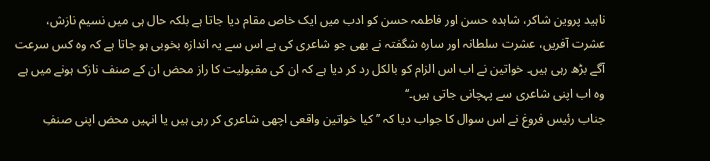ناہید پروین شاکر، شاہدہ حسن اور فاطمہ حسن کو ادب میں ایک خاص مقام دیا جاتا ہے بلکہ حال ہی میں نسیم نازش، عشرت آفریں، عشرت سلطانہ اور سارہ شگفتہ نے بھی جو شاعری کی ہے اس سے یہ اندازہ بخوبی ہو جاتا ہے کہ وہ کس سرعت آگے بڑھ رہی ہیں۔ خواتین نے اب اس الزام کو بالکل رد کر دیا ہے کہ ان کی مقبولیت کا راز محض ان کے صنف نازک ہونے میں ہے وہ اب اپنی شاعری سے پہچانی جاتی ہیں۔‘‘
جناب رئیس فروغ نے اس سوال کا جواب دیا کہ ’’کیا خواتین واقعی اچھی شاعری کر رہی ہیں یا انہیں محض اپنی صنفِ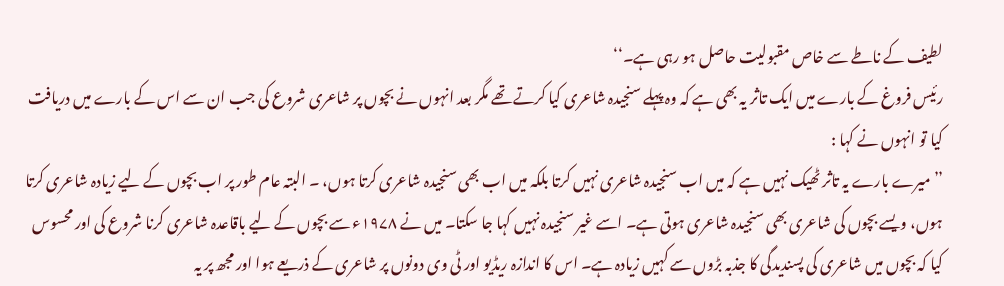لطیف کے ناطے سے خاص مقبولیت حاصل ہو رہی ہے۔‘‘
رئیس فروغ کے بارے میں ایک تاثر یہ بھی ہے کہ وہ پہلے سنجیدہ شاعری کیا کرتے تھے مگر بعد انہوں نے بچوں پر شاعری شروع کی جب ان سے اس کے بارے میں دریافت کیا تو انہوں نے کہا :
’’میرے بارے یہ تاثر ٹھیک نہیں ہے کہ میں اب سنجیدہ شاعری نہیں کرتا بلکہ میں اب بھی سنجیدہ شاعری کرتا ہوں، ۔ البتہ عام طور پر اب بچوں کے لیے زیادہ شاعری کرتا ہوں، ویسے بچوں کی شاعری بھی سنجیدہ شاعری ہوتی ہے۔ اسے غیر سنجیدہ نہیں کہا جا سکتا۔ میں نے ۱۹۷۸ء سے بچوں کے لیے باقاعدہ شاعری کرنا شروع کی اور محسوس کیا کہ بچوں میں شاعری کی پسندیدگی کا جذبہ بڑوں سے کہیں زیادہ ہے۔ اس کا اندازہ ریڈیو اور ٹی وی دونوں پر شاعری کے ذریعے ہوا اور مجھ پر یہ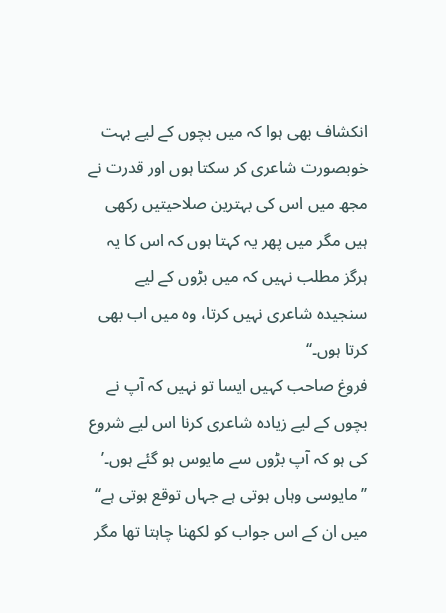انکشاف بھی ہوا کہ میں بچوں کے لیے بہت خوبصورت شاعری کر سکتا ہوں اور قدرت نے مجھ میں اس کی بہترین صلاحیتیں رکھی ہیں مگر میں پھر یہ کہتا ہوں کہ اس کا یہ ہرگز مطلب نہیں کہ میں بڑوں کے لیے سنجیدہ شاعری نہیں کرتا، وہ میں اب بھی کرتا ہوں۔‘‘
فروغ صاحب کہیں ایسا تو نہیں کہ آپ نے بچوں کے لیے زیادہ شاعری کرنا اس لیے شروع کی ہو کہ آپ بڑوں سے مایوس ہو گئے ہوں۔’
’’مایوسی وہاں ہوتی ہے جہاں توقع ہوتی ہے‘‘ میں ان کے اس جواب کو لکھنا چاہتا تھا مگر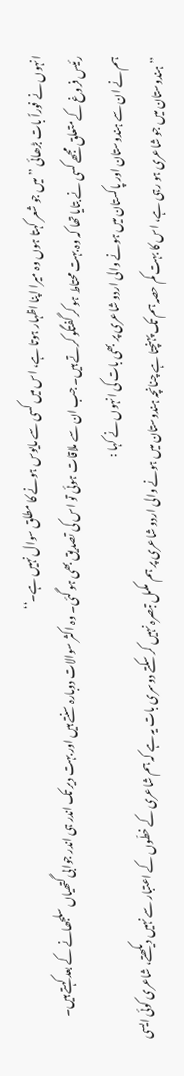انہوں نے فوراً بات بڑھائی ’’میں جو شعر کہتا ہوں وہ میرا اپنا اظہار ہوتا ہے، اس میں کسی سے مایوس ہونے کا مطلق سوال نہیں ہے۔‘‘
رئیس فروغ کے متعلق مجھے کسی نے بتایا تھا کہ وہ بہت محتاط ہو کر گفتگو کرتے ہیں۔ جب ان سے ملاقات ہوئی تو اس کی تصدیق بھی ہو گئی۔ وہ اکثر سوالات دوبارہ سنتے ہیں اور بہت دیر تک اندر ہی اندر جوابی گتھیاں سلجھانے کے بعد کہتے ہیں۔
ہم نے ان سے ہندوستان اور پاکستان میں ہونے والی اردو شاعری پر بھی بات کی انہوں نے کہا :
’’ہندوستان میں جو شاعری ہو رہی ہے، اس کا بہت کم حصہ ہم تک پہنچتا ہے چنانچہ ہندوستان میں ہونے والی اردو شاعری پر ہم مکمل تبصرہ نہیں کر سکتے دوسری بات یہ ہے کہ ہم شاعری کے خطّوں کے اعتبار سے نہیں دیکھتے، شاعری کوئی ایسی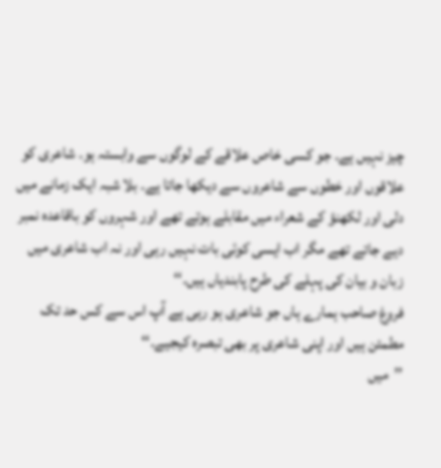چیز نہیں ہے۔ جو کسی خاص علاقے کے لوگوں سے وابستہ ہو۔ شاعری کو علاقوں اور خطوں سے شاعروں سے دیکھا جاتا ہے۔ بلا شبہ ایک زمانے میں دلی اور لکھنؤ کے شعراء میں مقابلے ہوتے تھے اور شہروں کو باقاعدہ نمبر دیے جاتے تھے مگر اب ایسی کوئی بات نہیں رہی اور نہ اب شاعری میں زبان و بیان کی پہلے کی طرح پابندیاں ہیں۔‘‘
فروغ صاحب ہمارے ہاں جو شاعری ہو رہی ہے آپ اس سے کس حد تک مطمئن ہیں اور اپنی شاعری پر بھی تبصرہ کیجیے۔‘‘
’’میں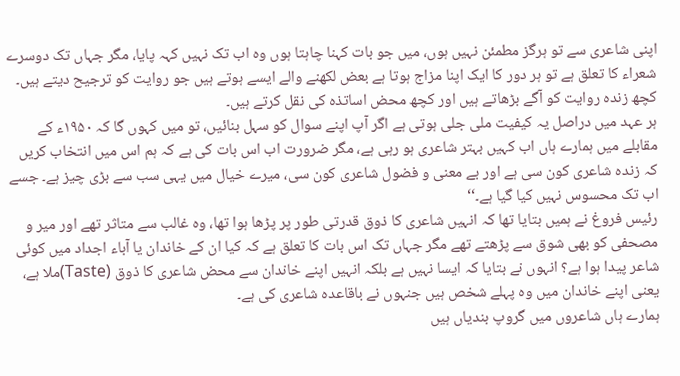اپنی شاعری سے تو ہرگز مطمئن نہیں ہوں، میں جو بات کہنا چاہتا ہوں وہ اب تک نہیں کہہ پایا، مگر جہاں تک دوسرے شعراء کا تعلق ہے تو ہر دور کا ایک اپنا مزاج ہوتا ہے بعض لکھنے والے ایسے ہوتے ہیں جو روایت کو ترجیح دیتے ہیں۔ کچھ زندہ روایت کو آگے بڑھاتے ہیں اور کچھ محض اساتذہ کی نقل کرتے ہیں۔
ہر عہد میں دراصل یہ کیفیت ملی جلی ہوتی ہے اگر آپ اپنے سوال کو سہل بنائیں، تو میں کہوں گا کہ ۱۹۵۰ء کے مقابلے میں ہمارے ہاں اب کہیں بہتر شاعری ہو رہی ہے، مگر ضرورت اب اس بات کی ہے کہ ہم اس میں انتخاب کریں کہ زندہ شاعری کون سی ہے اور بے معنی و فضول شاعری کون سی، میرے خیال میں یہی سب سے بڑی چیز ہے۔ جسے اب تک محسوس نہیں کیا گیا ہے۔‘‘
رئیس فروغ نے ہمیں بتایا تھا کہ انہیں شاعری کا ذوق قدرتی طور پر پڑھا ہوا تھا، وہ غالب سے متاثر تھے اور میر و مصحفی کو بھی شوق سے پڑھتے تھے مگر جہاں تک اس بات کا تعلق ہے کہ کیا ان کے خاندان یا آباء اجداد میں کوئی شاعر پیدا ہوا ہے؟ انہوں نے بتایا کہ ایسا نہیں ہے بلکہ انہیں اپنے خاندان سے محض شاعری کا ذوق (Taste)ملا ہے، یعنی اپنے خاندان میں وہ پہلے شخص ہیں جنہوں نے باقاعدہ شاعری کی ہے۔
ہمارے ہاں شاعروں میں گروپ بندیاں ہیں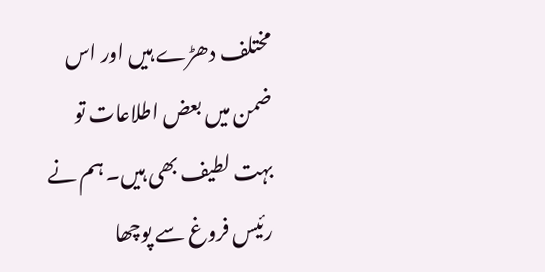مختلف دھڑے ہیں اور اس ضمن میں بعض اطلاعات تو بہت لطیف بھی ہیں۔ ہم نے رئیس فروغ سے پوچھا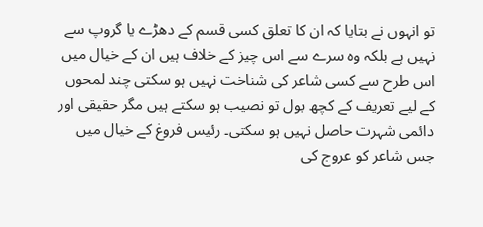تو انہوں نے بتایا کہ ان کا تعلق کسی قسم کے دھڑے یا گروپ سے نہیں ہے بلکہ وہ سرے سے اس چیز کے خلاف ہیں ان کے خیال میں اس طرح سے کسی شاعر کی شناخت نہیں ہو سکتی چند لمحوں کے لیے تعریف کے کچھ بول تو نصیب ہو سکتے ہیں مگر حقیقی اور دائمی شہرت حاصل نہیں ہو سکتی۔ رئیس فروغ کے خیال میں جس شاعر کو عروج کی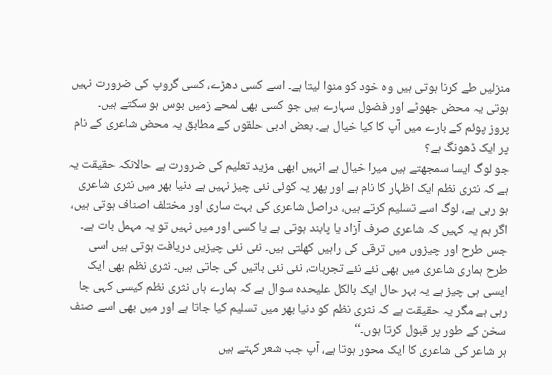منزلیں طے کرنا ہوتی ہیں وہ خود کو منوا لیتا ہے۔ اسے کسی دھڑے، کسی گروپ کی ضرورت نہیں ہوتی یہ محض جھوٹے اور فضول سہارے ہیں جو کسی بھی لمحے زمیں بوس ہو سکتے ہیں۔
پروز پوئم کے بارے میں آپ کا کیا خیال ہے۔ بعض ادبی حلقوں کے مطابق یہ محض شاعری کے نام پر ایک ڈھونگ ہے؟
جو لوگ ایسا سمجھتے ہیں میرا خیال ہے انہیں ابھی مزید تعلیم کی ضرورت ہے حالانکہ حقیقت یہ ہے کہ نثری نظم ایک اظہار کا نام ہے اور پھر یہ کوئی نئی چیز نہیں ہے دنیا بھر میں نثری شاعری ہو رہی ہے، لوگ اسے تسلیم کرتے ہیں، دراصل شاعری کی بہت ساری اور مختلف اصناف ہوتی ہیں، اگر ہم یہ کہیں کہ شاعری صرف آزاد یا پابند ہوتی ہے یا کسی اور میں نہیں تو یہ مہمل بات ہے۔ جس طرح اور چیزوں میں ترقی کی راہیں کھلتی ہیں۔ نئی نئی چیزیں دریافت ہوتی ہیں اسی طرح ہماری شاعری میں بھی نئے نئے تجربات، نئی نئی باتیں کی جاتی ہیں۔ نثری نظم بھی ایک ایسی ہی چیز ہے یہ بہر حال ایک بالکل علیحدہ سوال ہے کہ ہمارے ہاں نثری نظم کیسی کہی جا رہی ہے مگر یہ حقیقت ہے کہ نثری نظم کو دنیا بھر میں تسلیم کیا جاتا ہے اور میں بھی اسے صنف سخن کے طور پر قبول کرتا ہوں۔‘‘
ہر شاعر کی شاعری کا ایک محور ہوتا ہے، آپ جب شعر کہتے ہیں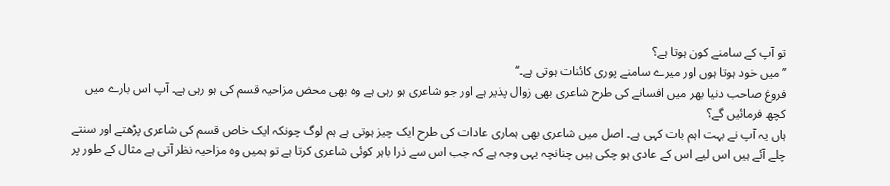تو آپ کے سامنے کون ہوتا ہے؟
’’میں خود ہوتا ہوں اور میرے سامنے پوری کائنات ہوتی ہے۔‘‘
فروغ صاحب دنیا بھر میں افسانے کی طرح شاعری بھی زوال پذیر ہے اور جو شاعری ہو رہی ہے وہ بھی محض مزاحیہ قسم کی ہو رہی ہے۔ آپ اس بارے میں کچھ فرمائیں گے؟
ہاں یہ آپ نے بہت اہم بات کہی ہے۔ اصل میں شاعری بھی ہماری عادات کی طرح ایک چیز ہوتی ہے ہم لوگ چونکہ ایک خاص قسم کی شاعری پڑھتے اور سنتے چلے آئے ہیں اس لیے اس کے عادی ہو چکی ہیں چنانچہ یہی وجہ ہے کہ جب اس سے ذرا باہر کوئی شاعری کرتا ہے تو ہمیں وہ مزاحیہ نظر آتی ہے مثال کے طور پر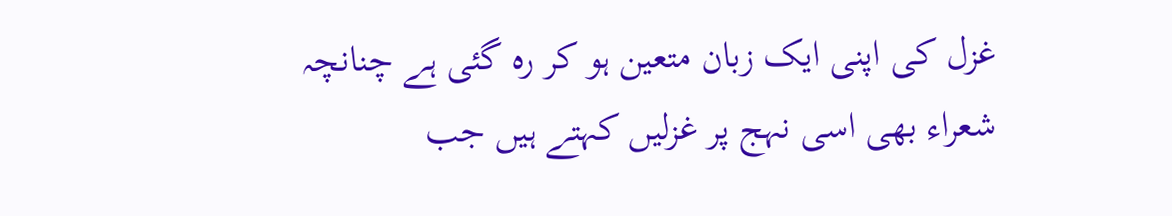غزل کی اپنی ایک زبان متعین ہو کر رہ گئی ہے چنانچہ شعراء بھی اسی نہج پر غزلیں کہتے ہیں جب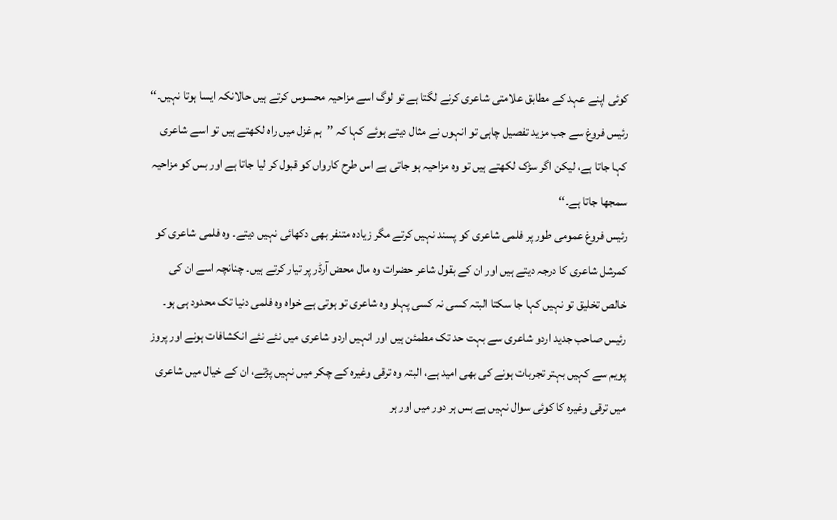کوئی اپنے عہد کے مطابق علامتی شاعری کرنے لگتا ہے تو لوگ اسے مزاحیہ محسوس کرتے ہیں حالانکہ ایسا ہوتا نہیں۔‘‘ رئیس فروغ سے جب مزید تفصیل چاہی تو انہوں نے مثال دیتے ہوئے کہا کہ ’’ہم غزل میں راہ لکھتے ہیں تو اسے شاعری کہا جاتا ہے، لیکن اگر سڑک لکھتے ہیں تو وہ مزاحیہ ہو جاتی ہے اس طرح کارواں کو قبول کر لیا جاتا ہے اور بس کو مزاحیہ سمجھا جاتا ہے۔‘‘
رئیس فروغ عمومی طور پر فلمی شاعری کو پسند نہیں کرتے مگر زیادہ متنفر بھی دکھائی نہیں دیتے۔ وہ فلمی شاعری کو کمرشل شاعری کا درجہ دیتے ہیں اور ان کے بقول شاعر حضرات وہ مال محض آرڈر پر تیار کرتے ہیں۔ چنانچہ اسے ان کی خالص تخلیق تو نہیں کہا جا سکتا البتہ کسی نہ کسی پہلو وہ شاعری تو ہوتی ہے خواہ وہ فلمی دنیا تک محدود ہی ہو۔
رئیس صاحب جدید اردو شاعری سے بہت حد تک مطمئن ہیں اور انہیں اردو شاعری میں نئے نئے انکشافات ہونے اور پروز پویم سے کہیں بہتر تجربات ہونے کی بھی امید ہے، البتہ وہ ترقی وغیرہ کے چکر میں نہیں پڑتے، ان کے خیال میں شاعری میں ترقی وغیرہ کا کوئی سوال نہیں ہے بس ہر دور میں اور ہر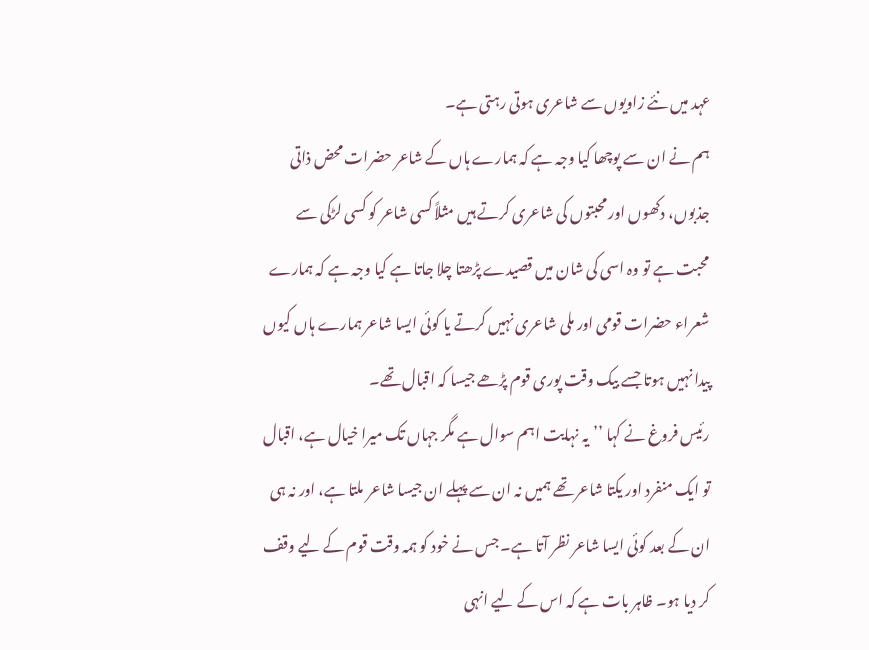عہد میں نئے زاویوں سے شاعری ہوتی رہتی ہے۔
ہم نے ان سے پوچھا کیا وجہ ہے کہ ہمارے ہاں کے شاعر حضرات محض ذاتی جذبوں، دکھوں اور محبتوں کی شاعری کرتے ہیں مثلاً کسی شاعر کو کسی لڑکی سے محبت ہے تو وہ اسی کی شان میں قصیدے پڑھتا چلا جاتا ہے کیا وجہ ہے کہ ہمارے شعراء حضرات قومی اور ملی شاعری نہیں کرتے یا کوئی ایسا شاعر ہمارے ہاں کیوں پیدا نہیں ہوتا جسے بیک وقت پوری قوم پڑھے جیسا کہ اقبال تھے۔
رئیس فروغ نے کہا ’’یہ نہایت اہم سوال ہے مگر جہاں تک میرا خیال ہے، اقبال تو ایک منفرد اور یکتا شاعر تھے ہمیں نہ ان سے پہلے ان جیسا شاعر ملتا ہے، اور نہ ہی ان کے بعد کوئی ایسا شاعر نظر آتا ہے۔ جس نے خود کو ہمہ وقت قوم کے لیے وقف کر دیا ہو۔ ظاہر بات ہے کہ اس کے لیے انہی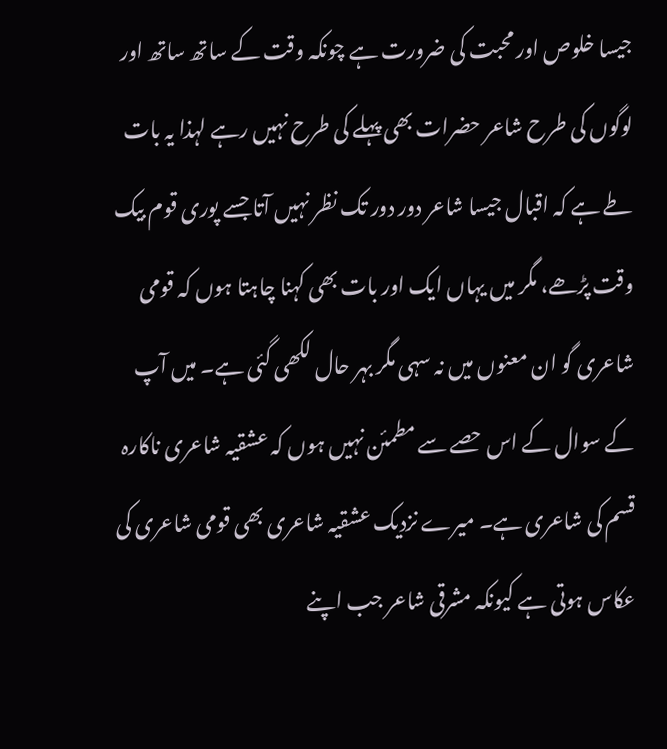جیسا خلوص اور محبت کی ضرورت ہے چونکہ وقت کے ساتھ ساتھ اور لوگوں کی طرح شاعر حضرات بھی پہلے کی طرح نہیں رہے لہذا یہ بات طے ہے کہ اقبال جیسا شاعر دور دور تک نظر نہیں آتا جسے پوری قوم بیک وقت پڑھے، مگر میں یہاں ایک اور بات بھی کہنا چاہتا ہوں کہ قومی شاعری گو ان معنوں میں نہ سہی مگر بہر حال لکھی گئی ہے۔ میں آپ کے سوال کے اس حصے سے مطمئن نہیں ہوں کہ عشقیہ شاعری ناکارہ قسم کی شاعری ہے۔ میرے نزدیک عشقیہ شاعری بھی قومی شاعری کی عکاس ہوتی ہے کیونکہ مشرقی شاعر جب اپنے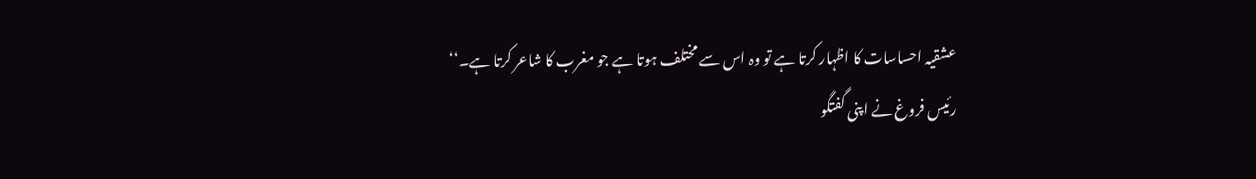عشقیہ احساسات کا اظہار کرتا ہے تو وہ اس سے مختلف ہوتا ہے جو مغرب کا شاعر کرتا ہے۔‘‘
رئیس فروغ نے اپنی گفتگو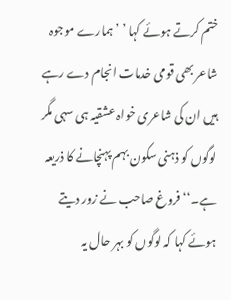ختم کرتے ہوئے کہا ’ ’ ہمارے موجوہ شاعر بھی قومی خدمات انجام دے رہے ہیں ان کی شاعری خواہ عشقیہ ہی سہی مگر لوگوں کو ذہنی سکون بہم پہنچانے کا ذریعہ ہے۔‘‘ فروغ صاحب نے زور دیتے ہوئے کہا کہ لوگوں کو بہر حال یہ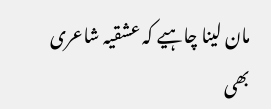مان لینا چاہیے کہ عشقیہ شاعری بھی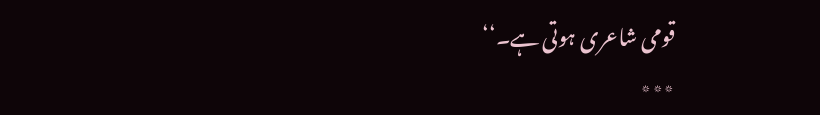قومی شاعری ہوتی ہے۔‘‘
٭٭٭